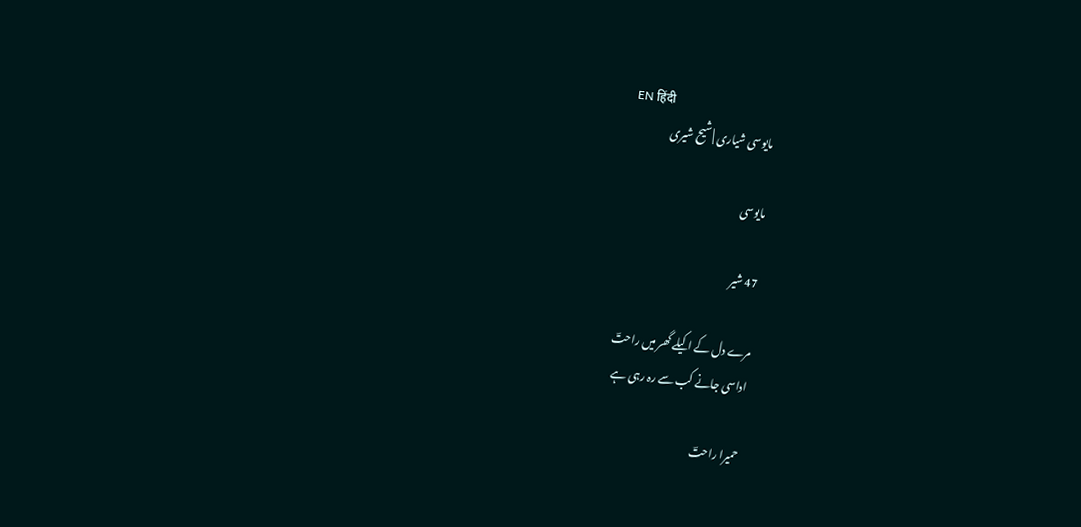EN हिंदी
مایوسی شیاری | شیح شیری

مایوسی

47 شیر

مرے دل کے اکیلے گھر میں راحتؔ
اداسی جانے کب سے رہ رہی ہے

حمیرا راحتؔ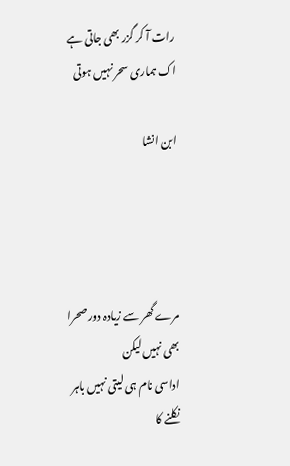رات آ کر گزر بھی جاتی ہے
اک ہماری سحر نہیں ہوتی

ابن انشا




مرے گھر سے زیادہ دور صحرا بھی نہیں لیکن
اداسی نام ہی لیتی نہیں باہر نکلنے کا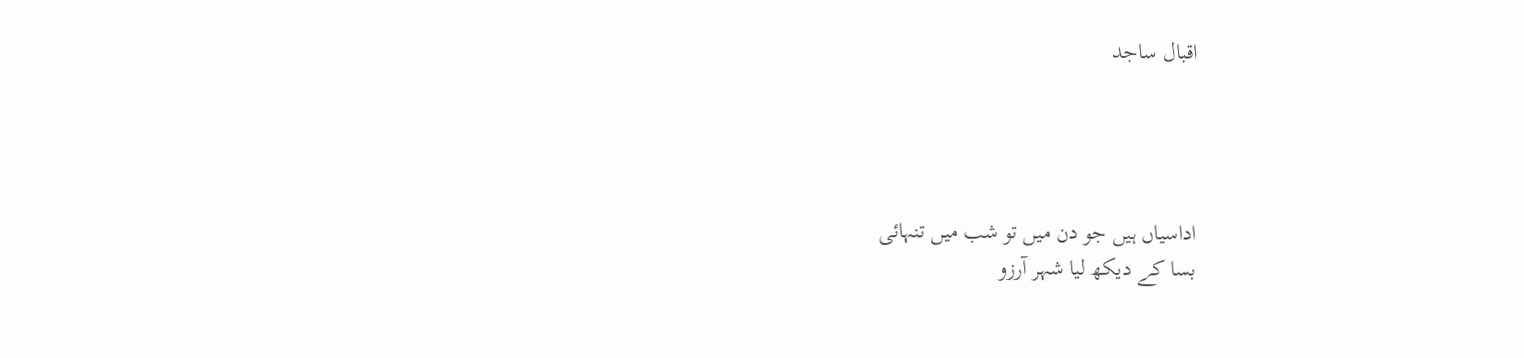اقبال ساجد




اداسیاں ہیں جو دن میں تو شب میں تنہائی
بسا کے دیکھ لیا شہر آرزو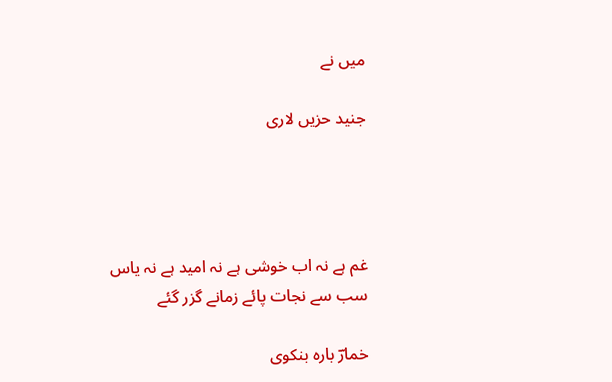میں نے

جنید حزیں لاری




غم ہے نہ اب خوشی ہے نہ امید ہے نہ یاس
سب سے نجات پائے زمانے گزر گئے

خمارؔ بارہ بنکوی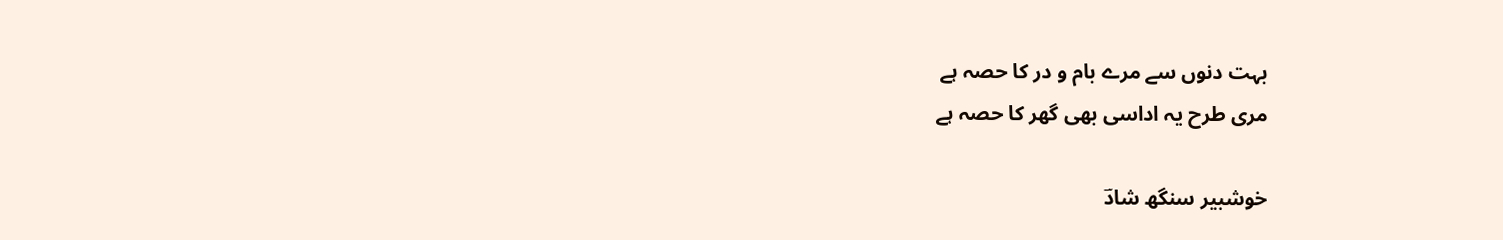بہت دنوں سے مرے بام و در کا حصہ ہے
مری طرح یہ اداسی بھی گھر کا حصہ ہے

خوشبیر سنگھ شادؔ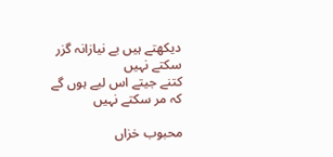دیکھتے ہیں بے نیازانہ گزر سکتے نہیں
کتنے جیتے اس لیے ہوں گے کہ مر سکتے نہیں

محبوب خزاں